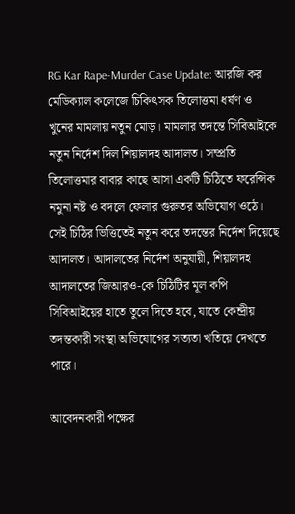RG Kar Rape-Murder Case Update: আরজি কর মেডিক্যাল কলেজে চিকিৎসক তিলোত্তমা ধর্ষণ ও খুনের মামলায় নতুন মোড়। মামলার তদন্তে সিবিআইকে নতুন নির্দেশ দিল শিয়ালদহ আদালত। সম্প্রতি তিলোত্তমার বাবার কাছে আসা একটি চিঠিতে ফরেন্সিক নমুনা নষ্ট ও বদলে ফেলার গুরুতর অভিযোগ ওঠে। সেই চিঠির ভিত্তিতেই নতুন করে তদন্তের নির্দেশ দিয়েছে আদালত। আদালতের নির্দেশ অনুযায়ী, শিয়ালদহ আদালতের জিআরও-কে চিঠিটির মূল কপি সিবিআইয়ের হাতে তুলে দিতে হবে, যাতে কেন্দ্রীয় তদন্তকারী সংস্থা অভিযোগের সত্যতা খতিয়ে দেখতে পারে।

আবেদনকারী পক্ষের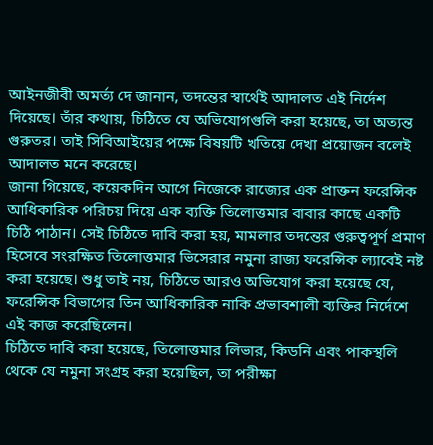আইনজীবী অমর্ত্য দে জানান, তদন্তের স্বার্থেই আদালত এই নির্দেশ দিয়েছে। তাঁর কথায়, চিঠিতে যে অভিযোগগুলি করা হয়েছে, তা অত্যন্ত গুরুতর। তাই সিবিআইয়ের পক্ষে বিষয়টি খতিয়ে দেখা প্রয়োজন বলেই আদালত মনে করেছে।
জানা গিয়েছে, কয়েকদিন আগে নিজেকে রাজ্যের এক প্রাক্তন ফরেন্সিক আধিকারিক পরিচয় দিয়ে এক ব্যক্তি তিলোত্তমার বাবার কাছে একটি চিঠি পাঠান। সেই চিঠিতে দাবি করা হয়, মামলার তদন্তের গুরুত্বপূর্ণ প্রমাণ হিসেবে সংরক্ষিত তিলোত্তমার ভিসেরার নমুনা রাজ্য ফরেন্সিক ল্যাবেই নষ্ট করা হয়েছে। শুধু তাই নয়, চিঠিতে আরও অভিযোগ করা হয়েছে যে, ফরেন্সিক বিভাগের তিন আধিকারিক নাকি প্রভাবশালী ব্যক্তির নির্দেশে এই কাজ করেছিলেন।
চিঠিতে দাবি করা হয়েছে, তিলোত্তমার লিভার, কিডনি এবং পাকস্থলি থেকে যে নমুনা সংগ্রহ করা হয়েছিল, তা পরীক্ষা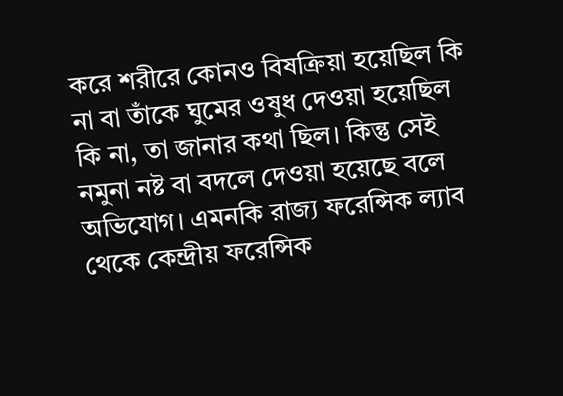করে শরীরে কোনও বিষক্রিয়া হয়েছিল কি না বা তাঁকে ঘুমের ওষুধ দেওয়া হয়েছিল কি না, তা জানার কথা ছিল। কিন্তু সেই নমুনা নষ্ট বা বদলে দেওয়া হয়েছে বলে অভিযোগ। এমনকি রাজ্য ফরেন্সিক ল্যাব থেকে কেন্দ্রীয় ফরেন্সিক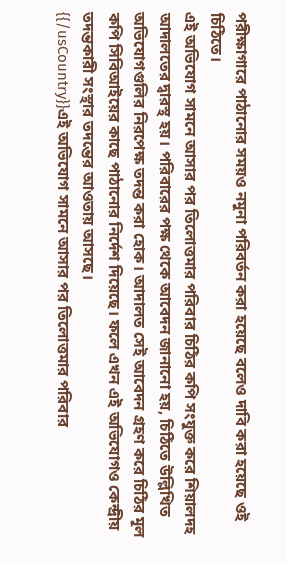পরীক্ষাগারে পাঠানোর সময়ও নমুনা পরিবর্তন করা হয়েছে বলেও দাবি করা হয়েছে ওই চিঠিতে।
এই অভিযোগ সামনে আসার পর তিলোত্তমার পরিবার চিঠির কপি সংযুক্ত করে শিয়ালদহ আদালতের দ্বারস্থ হয়। পরিবারের পক্ষ থেকে আবেদন জানানো হয়, চিঠিতে উল্লিখিত অভিযোগগুলির নিরপেক্ষ তদন্ত করা হোক। আদালত সেই আবেদন গ্রহণ করে চিঠির মূল কপি সিবিআইয়ের কাছে পাঠানোর নির্দেশ দিয়েছে। ফলে এখন এই অভিযোগও কেন্দ্রীয় তদন্তকারী সংস্থার তদন্তের আওতায় আসছে।
{{/usCountry}}এই অভিযোগ সামনে আসার পর তিলোত্তমার পরিবার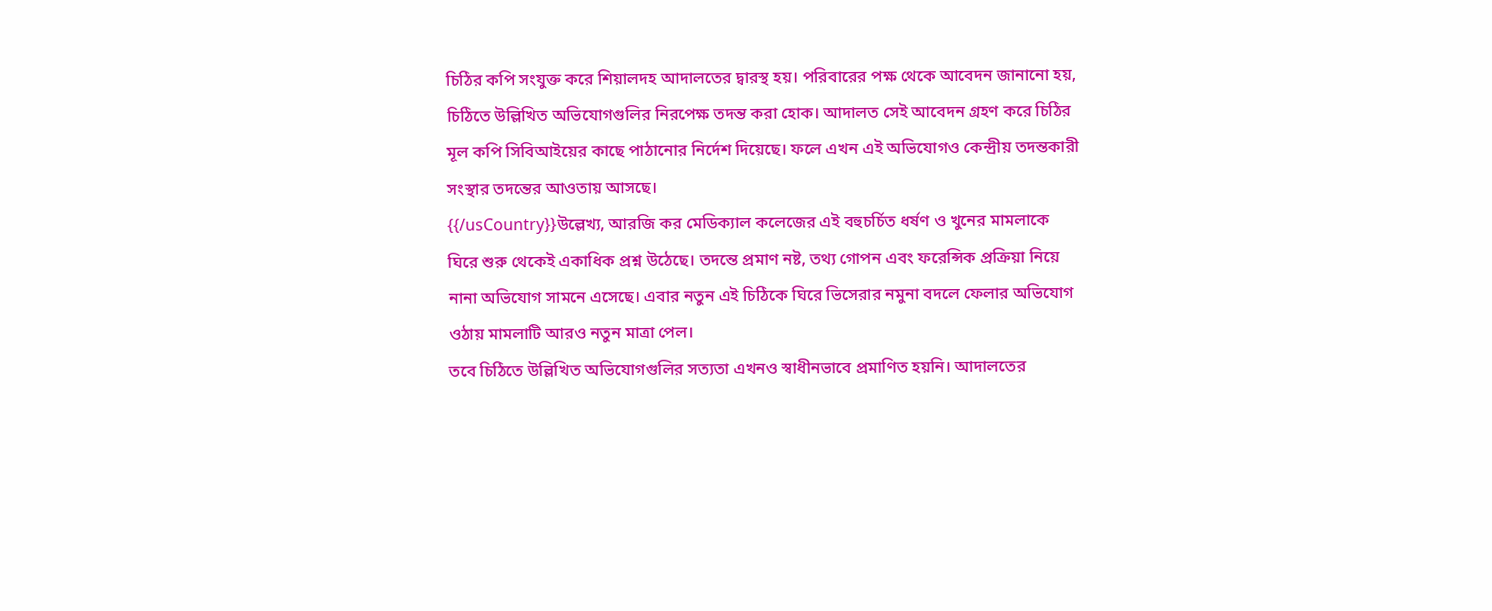চিঠির কপি সংযুক্ত করে শিয়ালদহ আদালতের দ্বারস্থ হয়। পরিবারের পক্ষ থেকে আবেদন জানানো হয়, চিঠিতে উল্লিখিত অভিযোগগুলির নিরপেক্ষ তদন্ত করা হোক। আদালত সেই আবেদন গ্রহণ করে চিঠির মূল কপি সিবিআইয়ের কাছে পাঠানোর নির্দেশ দিয়েছে। ফলে এখন এই অভিযোগও কেন্দ্রীয় তদন্তকারী সংস্থার তদন্তের আওতায় আসছে।
{{/usCountry}}উল্লেখ্য, আরজি কর মেডিক্যাল কলেজের এই বহুচর্চিত ধর্ষণ ও খুনের মামলাকে ঘিরে শুরু থেকেই একাধিক প্রশ্ন উঠেছে। তদন্তে প্রমাণ নষ্ট, তথ্য গোপন এবং ফরেন্সিক প্রক্রিয়া নিয়ে নানা অভিযোগ সামনে এসেছে। এবার নতুন এই চিঠিকে ঘিরে ভিসেরার নমুনা বদলে ফেলার অভিযোগ ওঠায় মামলাটি আরও নতুন মাত্রা পেল।
তবে চিঠিতে উল্লিখিত অভিযোগগুলির সত্যতা এখনও স্বাধীনভাবে প্রমাণিত হয়নি। আদালতের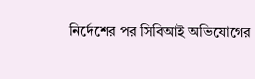নির্দেশের পর সিবিআই অভিযোগের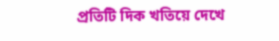প্রতিটি দিক খতিয়ে দেখে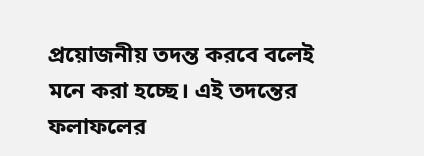প্রয়োজনীয় তদন্ত করবে বলেই মনে করা হচ্ছে। এই তদন্তের ফলাফলের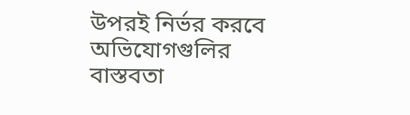উপরই নির্ভর করবে অভিযোগগুলির বাস্তবতা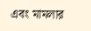এবং মামলার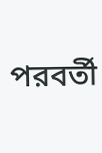পরবর্তী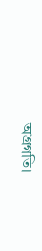অগ্রগতি।